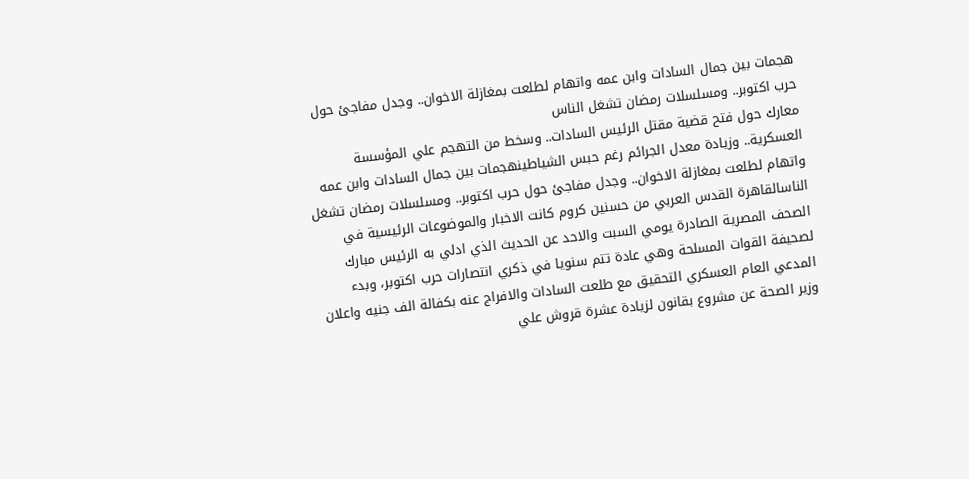هجمات بين جمال السادات وابن عمه واتهام لطلعت بمغازلة الاخوان.. وجدل مفاجئ حول حرب اكتوبر.. ومسلسلات رمضان تشغل الناس
معارك حول فتح قضية مقتل الرئيس السادات.. وسخط من التهجم علي المؤسسة العسكرية.. وزيادة معدل الجرائم رغم حبس الشياطينهجمات بين جمال السادات وابن عمه واتهام لطلعت بمغازلة الاخوان.. وجدل مفاجئ حول حرب اكتوبر.. ومسلسلات رمضان تشغل الناسالقاهرة القدس العربي من حسنين كروم كانت الاخبار والموضوعات الرئيسية في الصحف المصرية الصادرة يومي السبت والاحد عن الحديث الذي ادلي به الرئيس مبارك لصحيفة القوات المسلحة وهي عادة تتم سنويا في ذكري انتصارات حرب اكتوبر، وبدء المدعي العام العسكري التحقيق مع طلعت السادات والافراج عنه بكفالة الف جنيه واعلان وزير الصحة عن مشروع بقانون لزيادة عشرة قروش علي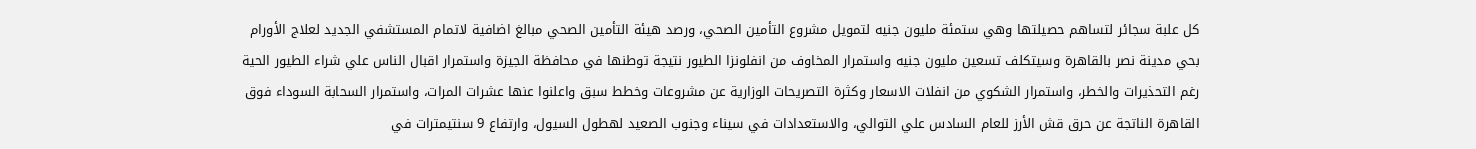كل علبة سجائر لتساهم حصيلتها وهي ستمئة مليون جنيه لتمويل مشروع التأمين الصحي، ورصد هيئة التأمين الصحي مبالغ اضافية لاتمام المستشفي الجديد لعلاج الأورام بحي مدينة نصر بالقاهرة وسيتكلف تسعين مليون جنيه واستمرار المخاوف من انفلونزا الطيور نتيجة توطنها في محافظة الجيزة واستمرار اقبال الناس علي شراء الطيور الحية رغم التحذيرات والخطر، واستمرار الشكوي من انفلات الاسعار وكثرة التصريحات الوزارية عن مشروعات وخطط سبق واعلنوا عنها عشرات المرات، واستمرار السحابة السوداء فوق القاهرة الناتجة عن حرق قش الأرز للعام السادس علي التوالي، والاستعدادات في سيناء وجنوب الصعيد لهطول السيول، وارتفاع 9 سنتيمترات في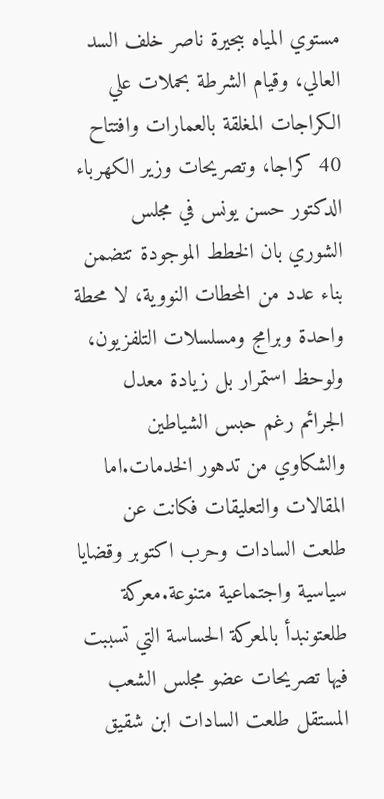مستوي المياه ببحيرة ناصر خلف السد العالي، وقيام الشرطة بحملات علي الكراجات المغلقة بالعمارات وافتتاح 40 كراجا، وتصريحات وزير الكهرباء الدكتور حسن يونس في مجلس الشوري بان الخطط الموجودة تتضمن بناء عدد من المحطات النووية، لا محطة واحدة وبرامج ومسلسلات التلفزيون، ولوحظ استمرار بل زيادة معدل الجرائم رغم حبس الشياطين والشكاوي من تدهور الخدمات.اما المقالات والتعليقات فكانت عن طلعت السادات وحرب اكتوبر وقضايا سياسية واجتماعية متنوعة.معركة طلعتونبدأ بالمعركة الحساسة التي تسببت فيها تصريحات عضو مجلس الشعب المستقل طلعت السادات ابن شقيق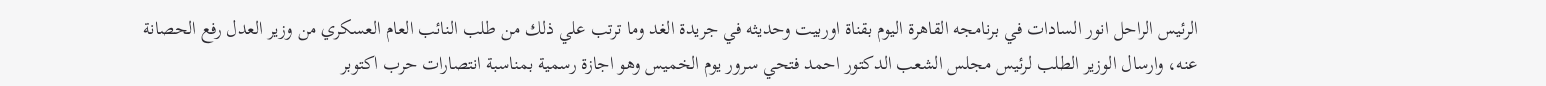الرئيس الراحل انور السادات في برنامجه القاهرة اليوم بقناة اوربيت وحديثه في جريدة الغد وما ترتب علي ذلك من طلب النائب العام العسكري من وزير العدل رفع الحصانة عنه، وارسال الوزير الطلب لرئيس مجلس الشعب الدكتور احمد فتحي سرور يوم الخميس وهو اجازة رسمية بمناسبة انتصارات حرب اكتوبر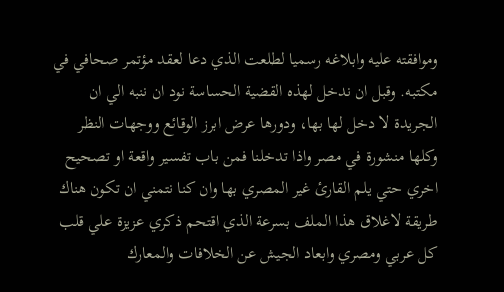وموافقته عليه وابلاغه رسميا لطلعت الذي دعا لعقد مؤتمر صحافي في مكتبه. وقبل ان ندخل لهذه القضية الحساسة نود ان ننبه الي ان الجريدة لا دخل لها بها، ودورها عرض ابرز الوقائع ووجهات النظر وكلها منشورة في مصر واذا تدخلنا فمن باب تفسير واقعة او تصحيح اخري حتي يلم القارئ غير المصري بها وان كنا نتمني ان تكون هناك طريقة لاغلاق هذا الملف بسرعة الذي اقتحم ذكري عزيزة علي قلب كل عربي ومصري وابعاد الجيش عن الخلافات والمعارك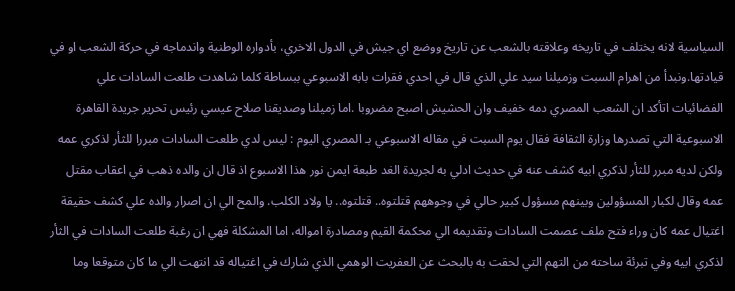السياسية لانه يختلف في تاريخه وعلاقته بالشعب عن تاريخ ووضع اي جيش في الدول الاخري، بأدواره الوطنية واندماجه في حركة الشعب او في قيادتها.ونبدأ من اهرام السبت وزميلنا سيد علي الذي قال في احدي فقرات بابه الاسبوعي ببساطة كلما شاهدت طلعت السادات علي الفضائيات اتأكد ان الشعب المصري دمه خفيف وان الحشيش اصبح مضروبا .اما زميلنا وصديقنا صلاح عيسي رئيس تحرير جريدة القاهرة الاسبوعية التي تصدرها وزارة الثقافة فقال يوم السبت في مقاله الاسبوعي بـ المصري اليوم : ليس لدي طلعت السادات مبررا للثأر لذكري عمه ولكن لديه مبرر للثأر لذكري ابيه كشف عنه في حديث ادلي به لجريدة الغد طبعة ايمن نور هذا الاسبوع اذ قال ان والده ذهب في اعقاب مقتل عمه وقال لكبار المسؤولين وبينهم مسؤول كبير حالي في وجوههم قتلتوه.. قتلتوه.. يا ولاد الكلب. والمح الي ان اصرار والده علي كشف حقيقة اغتيال عمه كان وراء فتح ملف عصمت السادات وتقديمه الي محكمة القيم ومصادرة امواله، اما المشكلة فهي ان رغبة طلعت السادات في الثأر لذكري ابيه وفي تبرئة ساحته من التهم التي لحقت به بالبحث عن العفريت الوهمي الذي شارك في اغتياله قد انتهت الي ما كان متوقعا وما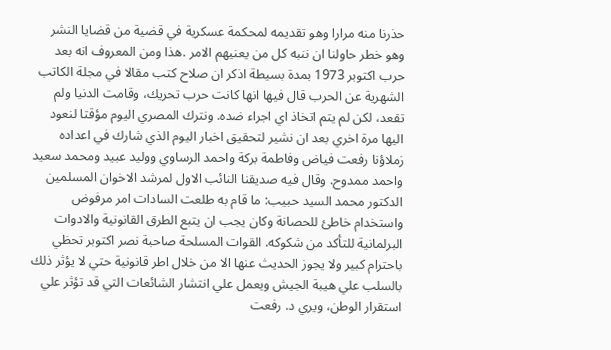حذرنا منه مرارا وهو تقديمه لمحكمة عسكرية في قضية من قضايا النشر وهو خطر حاولنا ان ننبه كل من يعنيهم الامر .هذا ومن المعروف انه بعد حرب اكتوبر 1973 بمدة بسيطة اذكر ان صلاح كتب مقالا في مجلة الكاتب الشهرية عن الحرب قال فيها انها كانت حرب تحريك، وقامت الدنيا ولم تقعد، لكن لم يتم اتخاذ اي اجراء ضده. ونترك المصري اليوم مؤقتا لنعود اليها مرة اخري بعد ان نشير لتحقيق اخبار اليوم الذي شارك في اعداده زملاؤنا رفعت فياض وفاطمة بركة واحمد الرساوي ووليد عبيد ومحمد سعيد واحمد ممدوح. وقال فيه صديقنا النائب الاول لمرشد الاخوان المسلمين الدكتور محمد السيد حبيب: ما قام به طلعت السادات امر مرفوض واستخدام خاطئ للحصانة وكان يجب ان يتبع الطرق القانونية والادوات البرلمانية للتأكد من شكوكه. القوات المسلحة صاحبة نصر اكتوبر تحظي باحترام كبير ولا يجوز الحديث عنها الا من خلال اطر قانونية حتي لا يؤثر ذلك بالسلب علي هيبة الجيش ويعمل علي انتشار الشائعات التي قد تؤثر علي استقرار الوطن، ويري د. رفعت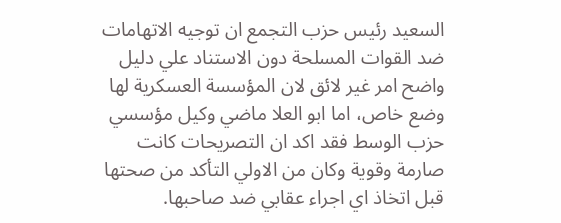السعيد رئيس حزب التجمع ان توجيه الاتهامات ضد القوات المسلحة دون الاستناد علي دليل واضح امر غير لائق لان المؤسسة العسكرية لها وضع خاص، اما ابو العلا ماضي وكيل مؤسسي حزب الوسط فقد اكد ان التصريحات كانت صارمة وقوية وكان من الاولي التأكد من صحتها قبل اتخاذ اي اجراء عقابي ضد صاحبها.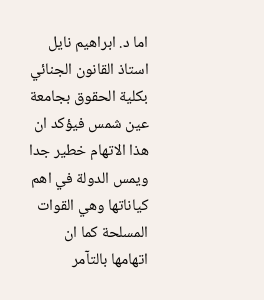اما د. ابراهيم نايل استاذ القانون الجنائي بكلية الحقوق بجامعة عين شمس فيؤكد ان هذا الاتهام خطير جدا ويمس الدولة في اهم كياناتها وهي القوات المسلحة كما ان اتهامها بالتآمر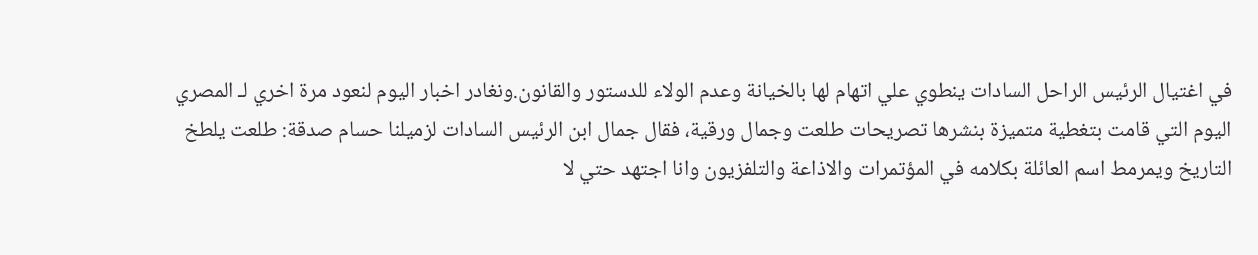في اغتيال الرئيس الراحل السادات ينطوي علي اتهام لها بالخيانة وعدم الولاء للدستور والقانون.ونغادر اخبار اليوم لنعود مرة اخري لـ المصري اليوم التي قامت بتغطية متميزة بنشرها تصريحات طلعت وجمال ورقية، فقال جمال ابن الرئيس السادات لزميلنا حسام صدقة: طلعت يلطخ التاريخ ويمرمط اسم العائلة بكلامه في المؤتمرات والاذاعة والتلفزيون وانا اجتهد حتي لا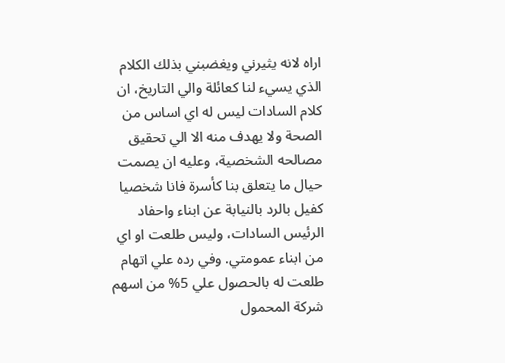اراه لانه يثيرني ويغضبني بذلك الكلام الذي يسيء لنا كعائلة والي التاريخ، ان كلام السادات ليس له اي اساس من الصحة ولا يهدف منه الا الي تحقيق مصالحه الشخصية، وعليه ان يصمت حيال ما يتعلق بنا كأسرة فانا شخصيا كفيل بالرد بالنيابة عن ابناء واحفاد الرئيس السادات، وليس طلعت او اي من ابناء عمومتي. وفي رده علي اتهام طلعت له بالحصول علي 5% من اسهم شركة المحمول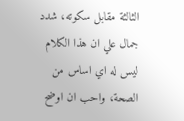الثالثة مقابل سكوته، شدد جمال علي ان هذا الكلام ليس له اي اساس من الصحة، واحب ان اوضح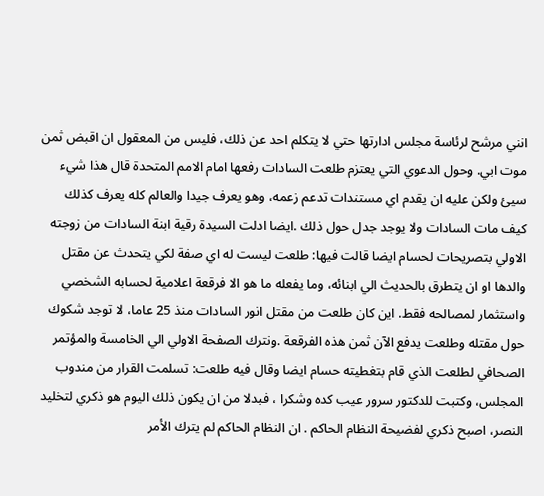انني مرشح لرئاسة مجلس ادارتها حتي لا يتكلم احد عن ذلك، فليس من المعقول ان اقبض ثمن موت ابي. وحول الدعوي التي يعتزم طلعت السادات رفعها امام الامم المتحدة قال هذا شيء سيئ ولكن عليه ان يقدم اي مستندات تدعم زعمه، وهو يعرف جيدا والعالم كله يعرف كذلك كيف مات السادات ولا يوجد جدل حول ذلك .ايضا ادلت السيدة رقية ابنة السادات من زوجته الاولي بتصريحات لحسام ايضا قالت فيها: طلعت ليست له اي صفة لكي يتحدث عن مقتل والدها او ان يتطرق بالحديث الي ابنائه، وما يفعله ما هو الا فرقعة اعلامية لحسابه الشخصي واستثمار لمصالحه فقط. اين كان طلعت من مقتل انور السادات منذ 25 عاما، لا توجد شكوك حول مقتله وطلعت يدفع الآن ثمن هذه الفرقعة .ونترك الصفحة الاولي الي الخامسة والمؤتمر الصحافي لطلعت الذي قام بتغطيته حسام ايضا وقال فيه طلعت: تسلمت القرار من مندوب المجلس، وكتبت للدكتور سرور عيب كده وشكرا ، فبدلا من ان يكون ذلك اليوم هو ذكري لتخليد النصر، اصبح ذكري لفضيحة النظام الحاكم . ان النظام الحاكم لم يترك الأمر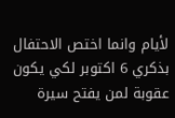لأيام وانما اختص الاحتفال بذكري 6 اكتوبر لكي يكون عقوبة لمن يفتح سيرة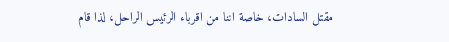مقتل السادات، خاصة اننا من اقرباء الرئيس الراحل، لذا قام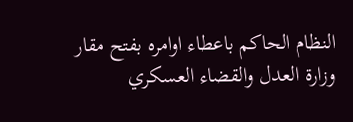النظام الحاكم باعطاء اوامره بفتح مقار وزارة العدل والقضاء العسكري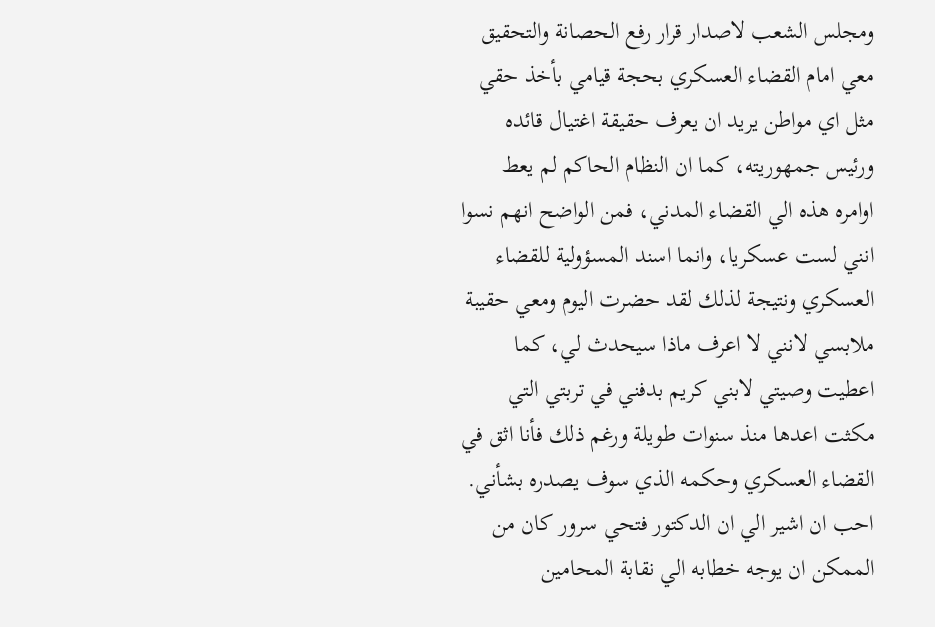ومجلس الشعب لاصدار قرار رفع الحصانة والتحقيق معي امام القضاء العسكري بحجة قيامي بأخذ حقي مثل اي مواطن يريد ان يعرف حقيقة اغتيال قائده ورئيس جمهوريته، كما ان النظام الحاكم لم يعط اوامره هذه الي القضاء المدني، فمن الواضح انهم نسوا انني لست عسكريا، وانما اسند المسؤولية للقضاء العسكري ونتيجة لذلك لقد حضرت اليوم ومعي حقيبة ملابسي لانني لا اعرف ماذا سيحدث لي، كما اعطيت وصيتي لابني كريم بدفني في تربتي التي مكثت اعدها منذ سنوات طويلة ورغم ذلك فأنا اثق في القضاء العسكري وحكمه الذي سوف يصدره بشأني. احب ان اشير الي ان الدكتور فتحي سرور كان من الممكن ان يوجه خطابه الي نقابة المحامين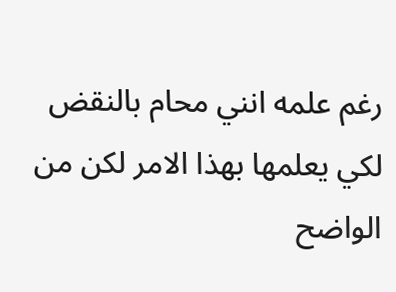رغم علمه انني محام بالنقض لكي يعلمها بهذا الامر لكن من الواضح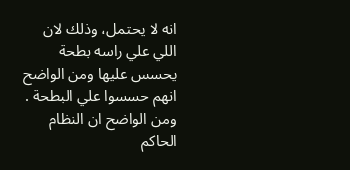انه لا يحتمل، وذلك لان اللي علي راسه بطحة يحسس عليها ومن الواضح انهم حسسوا علي البطحة . ومن الواضح ان النظام الحاكم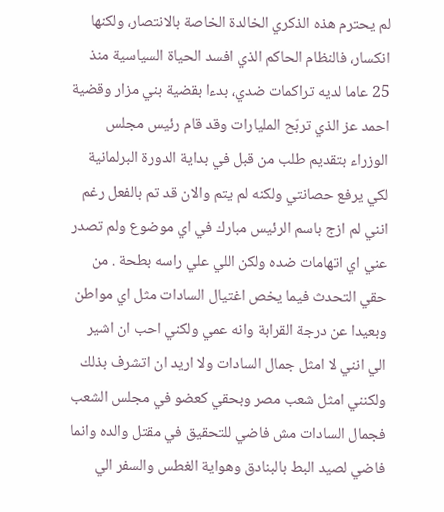لم يحترم هذه الذكري الخالدة الخاصة بالانتصار، ولكنها انكسار، فالنظام الحاكم الذي افسد الحياة السياسية منذ 25 عاما لديه تراكمات ضدي، بدءا بقضية بني مزار وقضية احمد عز الذي تربّح المليارات وقد قام رئيس مجلس الوزراء بتقديم طلب من قبل في بداية الدورة البرلمانية لكي يرفع حصانتي ولكنه لم يتم والان قد تم بالفعل رغم انني لم ازج باسم الرئيس مبارك في اي موضوع ولم تصدر عني اي اتهامات ضده ولكن اللي علي راسه بطحة . من حقي التحدث فيما يخص اغتيال السادات مثل اي مواطن وبعيدا عن درجة القرابة وانه عمي ولكني احب ان اشير الي انني لا امثل جمال السادات ولا اريد ان اتشرف بذلك ولكنني امثل شعب مصر وبحقي كعضو في مجلس الشعب فجمال السادات مش فاضي للتحقيق في مقتل والده وانما فاضي لصيد البط بالبنادق وهواية الغطس والسفر الي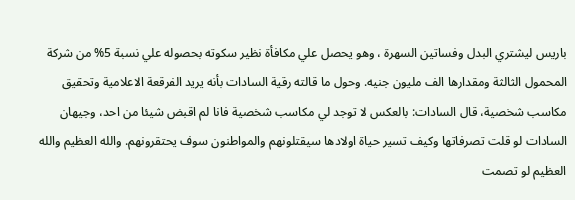باريس ليشتري البدل وفساتين السهرة ، وهو يحصل علي مكافأة نظير سكوته بحصوله علي نسبة 5% من شركة المحمول الثالثة ومقدارها الف مليون جنيه. وحول ما قالته رقية السادات بأنه يريد الفرقعة الاعلامية وتحقيق مكاسب شخصية، قال السادات: بالعكس لا توجد لي مكاسب شخصية فانا لم اقبض شيئا من احد، وجيهان السادات لو قلت تصرفاتها وكيف تسير حياة اولادها سيقتلونهم والمواطنون سوف يحتقرونهم. والله العظيم والله العظيم لو تصمت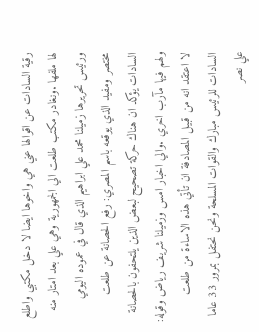رقية السادات عن اقوالها عني هي واخوها ايضا لا دخل مكتبي واطلع لها ملفها .ونغادر مكتب طلعت الي الجمهورية وهي علي بعد امتار منه ورئيس تحريرها زميلنا محمد علي ابراهيم الذي قال في عموده اليومي مختصر ومفيد الذي يوقعه باسم المصري: رفع الحصانة عن طلعت السادات يؤكد ان هناك حركة تصحيح لبعض الذين يلتحفون بالحصانة ولهم فيها مآرب اخري .والي اخبار امس وزميلنا شريف رياض وقوله: لا اعتقد انه من قبيل المصادفة ان تأتي هذه الاساءة من طلعت السادات للرئيس مبارك والقوات المسلحة ونحن نحتفل بمرور 33 عاما علي نصر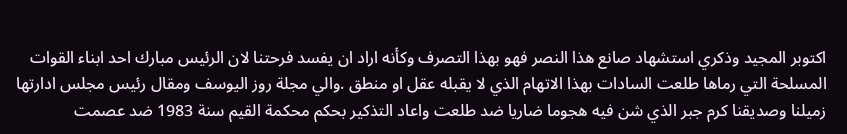اكتوبر المجيد وذكري استشهاد صانع هذا النصر فهو بهذا التصرف وكأنه اراد ان يفسد فرحتنا لان الرئيس مبارك احد ابناء القوات المسلحة التي رماها طلعت السادات بهذا الاتهام الذي لا يقبله عقل او منطق .والي مجلة روز اليوسف ومقال رئيس مجلس ادارتها زميلنا وصديقنا كرم جبر الذي شن فيه هجوما ضاريا ضد طلعت واعاد التذكير بحكم محكمة القيم سنة 1983 ضد عصمت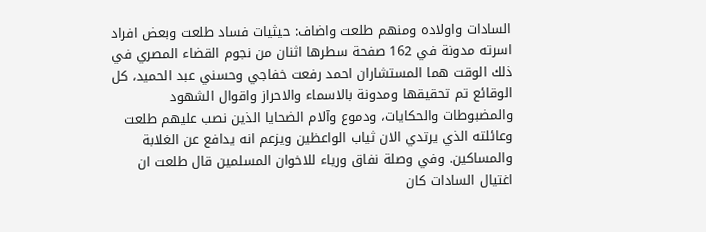السادات واولاده ومنهم طلعت واضاف: حيثيات فساد طلعت وبعض افراد اسرته مدونة في 162 صفحة سطرها اثنان من نجوم القضاء المصري في ذلك الوقت هما المستشاران احمد رفعت خفاجي وحسني عبد الحميد، كل الوقائع تم تحقيقها ومدونة بالاسماء والاحراز واقوال الشهود والمضبوطات والحكايات، ودموع وآلام الضحايا الذين نصب عليهم طلعت وعائلته الذي يرتدي الان ثياب الواعظين ويزعم انه يدافع عن الغلابة والمساكين. وفي وصلة نفاق ورياء للاخوان المسلمين قال طلعت ان اغتيال السادات كان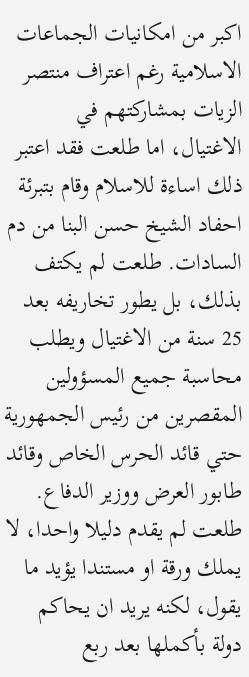اكبر من امكانيات الجماعات الاسلامية رغم اعتراف منتصر الزيات بمشاركتهم في الاغتيال، اما طلعت فقد اعتبر ذلك اساءة للاسلام وقام بتبرئة احفاد الشيخ حسن البنا من دم السادات. طلعت لم يكتف بذلك، بل يطور تخاريفه بعد 25 سنة من الاغتيال ويطلب محاسبة جميع المسؤولين المقصرين من رئيس الجمهورية حتي قائد الحرس الخاص وقائد طابور العرض ووزير الدفاع. طلعت لم يقدم دليلا واحدا، لا يملك ورقة او مستندا يؤيد ما يقول، لكنه يريد ان يحاكم دولة بأكملها بعد ربع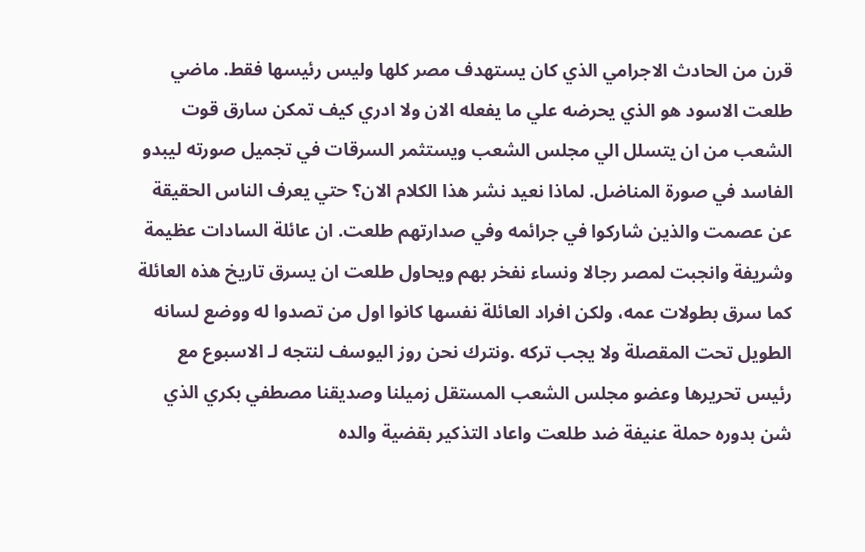قرن من الحادث الاجرامي الذي كان يستهدف مصر كلها وليس رئيسها فقط. ماضي طلعت الاسود هو الذي يحرضه علي ما يفعله الان ولا ادري كيف تمكن سارق قوت الشعب من ان يتسلل الي مجلس الشعب ويستثمر السرقات في تجميل صورته ليبدو الفاسد في صورة المناضل. لماذا نعيد نشر هذا الكلام الان؟ حتي يعرف الناس الحقيقة عن عصمت والذين شاركوا في جرائمه وفي صدارتهم طلعت. ان عائلة السادات عظيمة وشريفة وانجبت لمصر رجالا ونساء نفخر بهم ويحاول طلعت ان يسرق تاريخ هذه العائلة كما سرق بطولات عمه، ولكن افراد العائلة نفسها كانوا اول من تصدوا له ووضع لسانه الطويل تحت المقصلة ولا يجب تركه .ونترك نحن روز اليوسف لنتجه لـ الاسبوع مع رئيس تحريرها وعضو مجلس الشعب المستقل زميلنا وصديقنا مصطفي بكري الذي شن بدوره حملة عنيفة ضد طلعت واعاد التذكير بقضية والده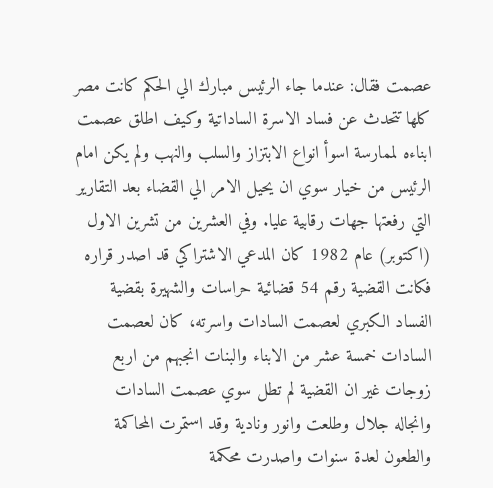عصمت فقال: عندما جاء الرئيس مبارك الي الحكم كانت مصر كلها تتحدث عن فساد الاسرة الساداتية وكيف اطلق عصمت ابناءه لممارسة اسوأ انواع الابتزاز والسلب والنهب ولم يكن امام الرئيس من خيار سوي ان يحيل الامر الي القضاء بعد التقارير التي رفعتها جهات رقابية عليا. وفي العشرين من تشرين الاول (اكتوبر) عام 1982 كان المدعي الاشتراكي قد اصدر قراره فكانت القضية رقم 54 قضائية حراسات والشهيرة بقضية الفساد الكبري لعصمت السادات واسرته، كان لعصمت السادات خمسة عشر من الابناء والبنات انجبهم من اربع زوجات غير ان القضية لم تطل سوي عصمت السادات وانجاله جلال وطلعت وانور ونادية وقد استمرت المحاكمة والطعون لعدة سنوات واصدرت محكمة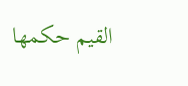القيم حكمها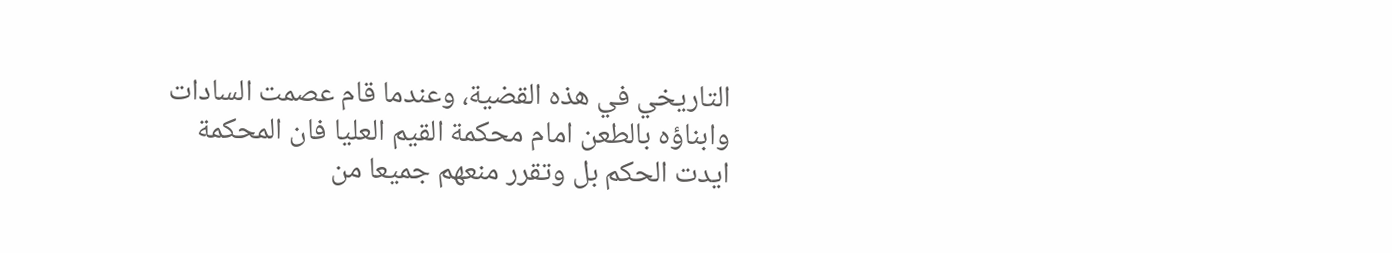التاريخي في هذه القضية، وعندما قام عصمت السادات وابناؤه بالطعن امام محكمة القيم العليا فان المحكمة ايدت الحكم بل وتقرر منعهم جميعا من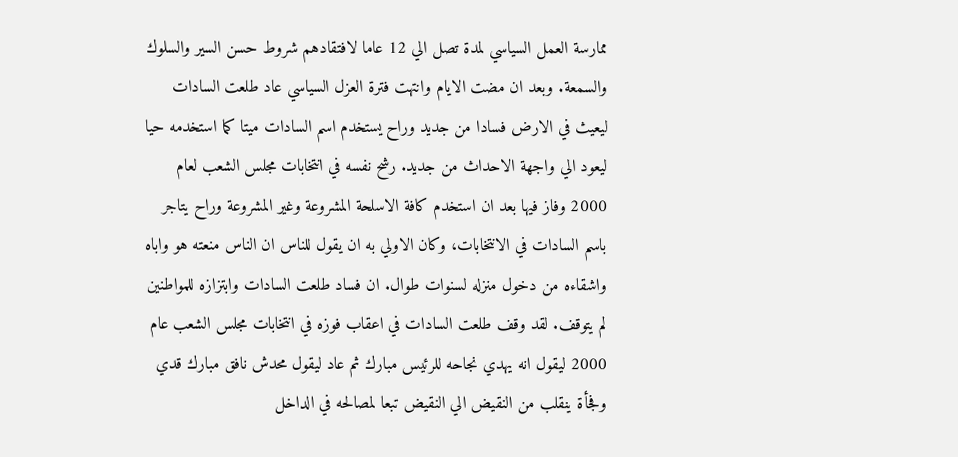ممارسة العمل السياسي لمدة تصل الي 12 عاما لافتقادهم شروط حسن السير والسلوك والسمعة. وبعد ان مضت الايام وانتهت فترة العزل السياسي عاد طلعت السادات ليعيث في الارض فسادا من جديد وراح يستخدم اسم السادات ميتا كما استخدمه حيا ليعود الي واجهة الاحداث من جديد. رشح نفسه في انتخابات مجلس الشعب لعام 2000 وفاز فيها بعد ان استخدم كافة الاسلحة المشروعة وغير المشروعة وراح يتاجر باسم السادات في الانتخابات، وكان الاولي به ان يقول للناس ان الناس منعته هو واباه واشقاءه من دخول منزله لسنوات طوال. ان فساد طلعت السادات وابتزازه للمواطنين لم يتوقف. لقد وقف طلعت السادات في اعقاب فوزه في انتخابات مجلس الشعب عام 2000 ليقول انه يهدي نجاحه للرئيس مبارك ثم عاد ليقول محدش نافق مبارك قدي وفجأة ينقلب من النقيض الي النقيض تبعا لمصالحه في الداخل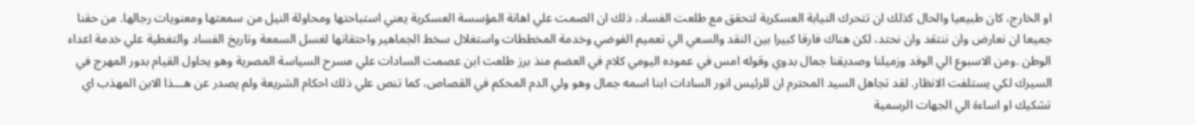او الخارج، كان طبيعيا والحال كذلك ان تتحرك النيابة العسكرية لتحقق مع طلعت الفساد، ذلك ان الصمت علي اهانة المؤسسة العسكرية يعني استباحتها ومحاولة النيل من سمعتها ومعنويات رجالها. من حقنا جميعا ان نعارض وان ننتقد وان نحتد، لكن هناك فارقا كبيرا بين النقد والسعي الي تعميم الفوضي وخدمة المخططات واستغلال سخط الجماهير واحتقانها لغسل السمعة وتاريخ الفساد والتغطية علي خدمة اعداء الوطن .ومن الاسبوع الي الوفد وزميلنا وصديقنا جمال بدوي وقوله امس في عموده اليومي كلام في العضم منذ برز طلعت ابن عصمت السادات علي مسرح السياسة المصرية وهو يحاول القيام بدور المهرج في السيرك لكي يستلفت الانظار. لقد تجاهل السيد المحترم ان للرئيس انور السادات ابنا اسمه جمال وهو ولي الدم المحكم في القصاص، كما تنص علي ذلك احكام الشريعة ولم يصدر عن هـــذا الابن المهذب اي تشكيك او اساءة الي الجهات الرسمية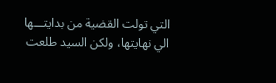التي تولت القضية من بدايتـــها الي نهايتها، ولكن السيد طلعت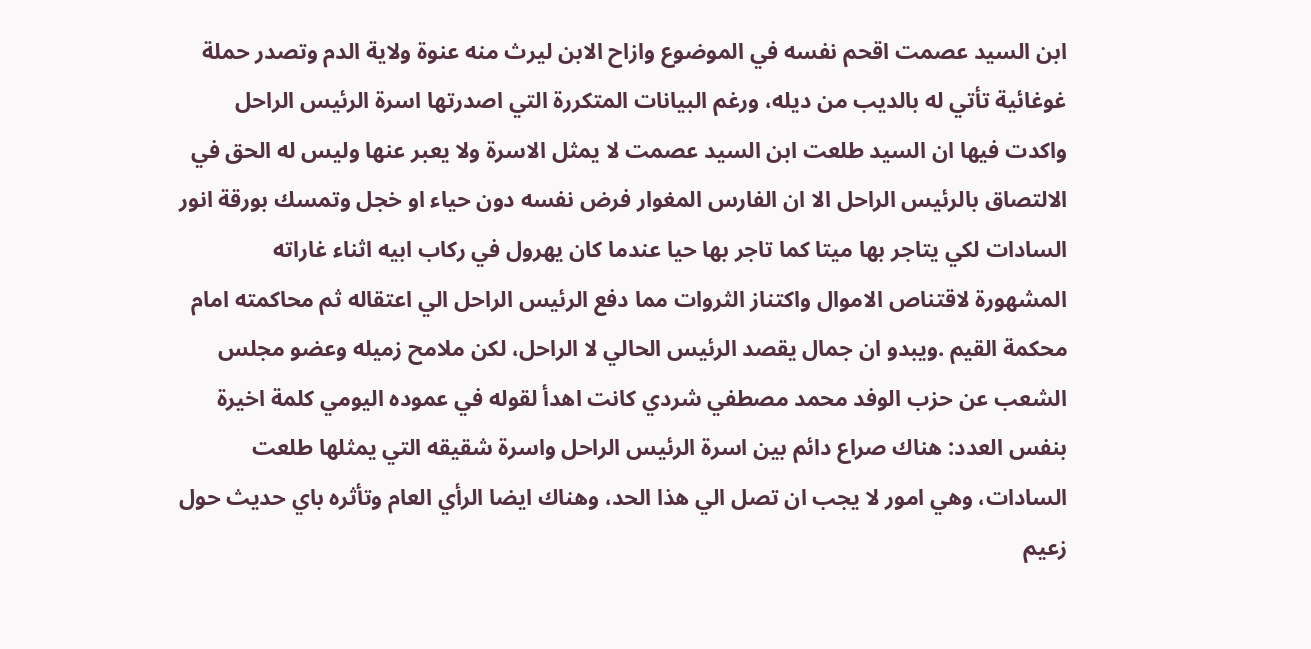ابن السيد عصمت اقحم نفسه في الموضوع وازاح الابن ليرث منه عنوة ولاية الدم وتصدر حملة غوغائية تأتي له بالديب من ديله، ورغم البيانات المتكررة التي اصدرتها اسرة الرئيس الراحل واكدت فيها ان السيد طلعت ابن السيد عصمت لا يمثل الاسرة ولا يعبر عنها وليس له الحق في الالتصاق بالرئيس الراحل الا ان الفارس المغوار فرض نفسه دون حياء او خجل وتمسك بورقة انور السادات لكي يتاجر بها ميتا كما تاجر بها حيا عندما كان يهرول في ركاب ابيه اثناء غاراته المشهورة لاقتناص الاموال واكتناز الثروات مما دفع الرئيس الراحل الي اعتقاله ثم محاكمته امام محكمة القيم .ويبدو ان جمال يقصد الرئيس الحالي لا الراحل، لكن ملامح زميله وعضو مجلس الشعب عن حزب الوفد محمد مصطفي شردي كانت اهدأ لقوله في عموده اليومي كلمة اخيرة بنفس العدد: هناك صراع دائم بين اسرة الرئيس الراحل واسرة شقيقه التي يمثلها طلعت السادات، وهي امور لا يجب ان تصل الي هذا الحد، وهناك ايضا الرأي العام وتأثره باي حديث حول زعيم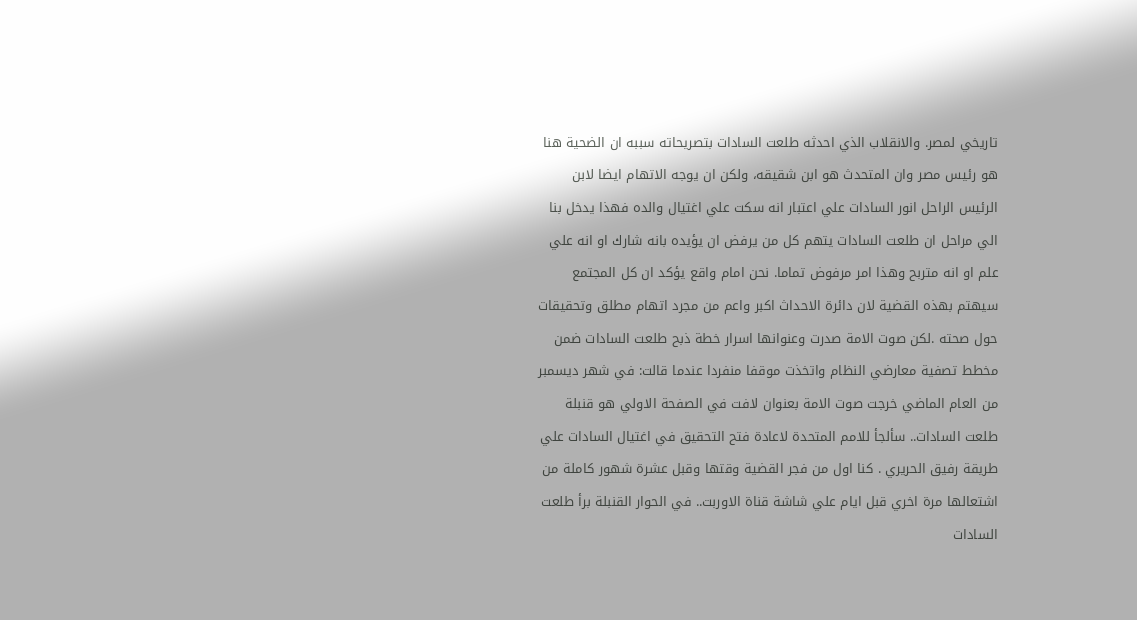تاريخي لمصر. والانقلاب الذي احدثه طلعت السادات بتصريحاته سببه ان الضحية هنا هو رئيس مصر وان المتحدث هو ابن شقيقه، ولكن ان يوجه الاتهام ايضا لابن الرئيس الراحل انور السادات علي اعتبار انه سكت علي اغتيال والده فهذا يدخل بنا الي مراحل ان طلعت السادات يتهم كل من يرفض ان يؤيده بانه شارك او انه علي علم او انه متربح وهذا امر مرفوض تماما. نحن امام واقع يؤكد ان كل المجتمع سيهتم بهذه القضية لان دائرة الاحداث اكبر واعم من مجرد اتهام مطلق وتحقيقات حول صحته .لكن صوت الامة صدرت وعنوانها اسرار خطة ذبح طلعت السادات ضمن مخطط تصفية معارضي النظام واتخذت موقفا منفردا عندما قالت: في شهر ديسمبر من العام الماضي خرجت صوت الامة بعنوان لافت في الصفحة الاولي هو قنبلة طلعت السادات.. سألجأ للامم المتحدة لاعادة فتح التحقيق في اغتيال السادات علي طريقة رفيق الحريري . كنا اول من فجر القضية وقتها وقبل عشرة شهور كاملة من اشتعالها مرة اخري قبل ايام علي شاشة قناة الاوربت.. في الحوار القنبلة برأ طلعت السادات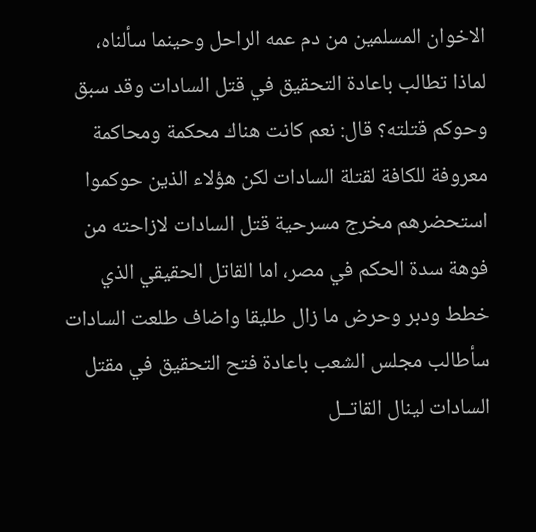الاخوان المسلمين من دم عمه الراحل وحينما سألناه، لماذا تطالب باعادة التحقيق في قتل السادات وقد سبق وحوكم قتلته؟ قال: نعم كانت هناك محكمة ومحاكمة معروفة للكافة لقتلة السادات لكن هؤلاء الذين حوكموا استحضرهم مخرج مسرحية قتل السادات لازاحته من فوهة سدة الحكم في مصر، اما القاتل الحقيقي الذي خطط ودبر وحرض ما زال طليقا واضاف طلعت السادات سأطالب مجلس الشعب باعادة فتح التحقيق في مقتل السادات لينال القاتــل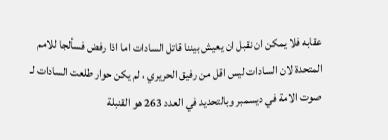عقابه فلا يمكن ان نقبل ان يعيش بيننا قاتل السادات اما اذا رفض فسألجا للامم المتحدة لان السادات ليس اقل من رفيق الحريري ، لم يكن حوار طلعت السادات لـ صوت الامة في ديسمبر وبالتحديد في العدد 263 هو القنبلة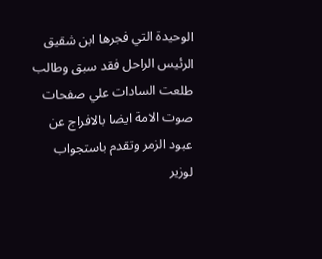الوحيدة التي فجرها ابن شقيق الرئيس الراحل فقد سبق وطالب طلعت السادات علي صفحات صوت الامة ايضا بالافراج عن عبود الزمر وتقدم باستجواب لوزير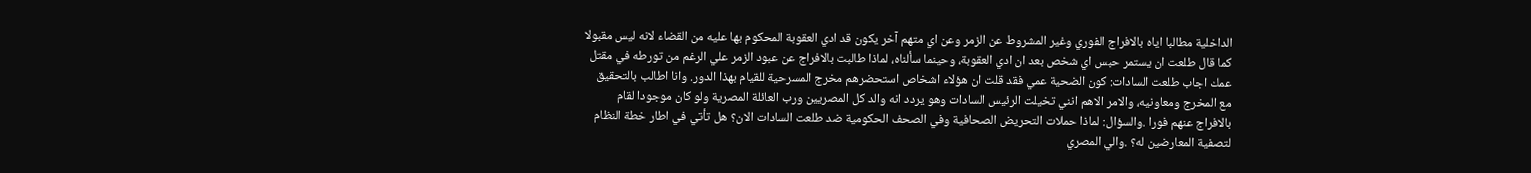الداخلية مطالبا اياه بالافراج الفوري وغير المشروط عن الزمر وعن اي متهم آخر يكون قد ادي العقوبة المحكوم بها عليه من القضاء لانه ليس مقبولا كما قال طلعت ان يستمر حبس اي شخص بعد ان ادي العقوبة، وحينما سألناه، لماذا طالبت بالافراج عن عبود الزمر علي الرغم من تورطه في مقتل عمك اجاب طلعت السادات: كون الضحية عمي فقد قلت ان هؤلاء اشخاص استحضرهم مخرج المسرحية للقيام بهذا الدور. وانا اطالب بالتحقيق مع المخرج ومعاونيه، والامر الاهم انني تخيلت الرئيس السادات وهو يردد انه والد كل المصريين ورب العائلة المصرية ولو كان موجودا لقام بالافراج عنهم فورا .والسؤال: لماذا حملات التحريض الصحافية وفي الصحف الحكومية ضد طلعت السادات الان؟ هل تأتي في اطار خطة النظام لتصفية المعارضين له؟ .والي المصري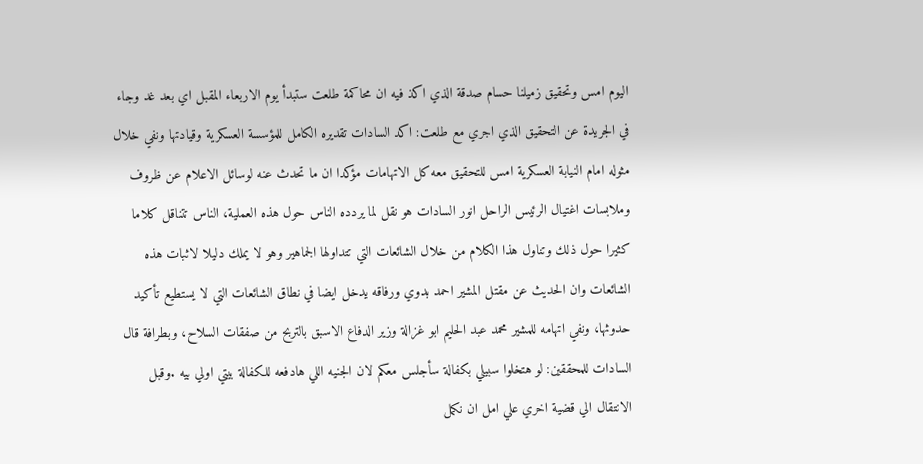اليوم امس وتحقيق زميلنا حسام صدقة الذي اكذ فيه ان محاكمة طلعت ستبدأ يوم الاربعاء المقبل اي بعد غد وجاء في الجريدة عن التحقيق الذي اجري مع طلعت: اكد السادات تقديره الكامل للمؤسسة العسكرية وقيادتها ونفي خلال مثوله امام النيابة العسكرية امس للتحقيق معه كل الاتهامات مؤكدا ان ما تحدث عنه لوسائل الاعلام عن ظروف وملابسات اغتيال الرئيس الراحل انور السادات هو نقل لما يردده الناس حول هذه العملية، الناس تتناقل كلاما كثيرا حول ذلك وتناول هذا الكلام من خلال الشائعات التي تتداولها الجماهير وهو لا يملك دليلا لاثبات هذه الشائعات وان الحديث عن مقتل المشير احمد بدوي ورفاقه يدخل ايضا في نطاق الشائعات التي لا يستطيع تأكيد حدوثها، ونفي اتهامه للمشير محمد عبد الحليم ابو غزالة وزير الدفاع الاسبق بالتربح من صفقات السلاح، وبطرافة قال السادات للمحققين: لو هتخلوا سبيلي بكفالة سأجلس معكم لان الجنيه اللي هادفعه للكفالة بيتي اولي بيه .وقبل الانتقال الي قضية اخري علي امل ان نكمل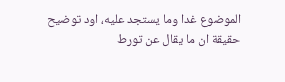الموضوع غدا وما يستجد عليه، اود توضيح حقيقة ان ما يقال عن تورط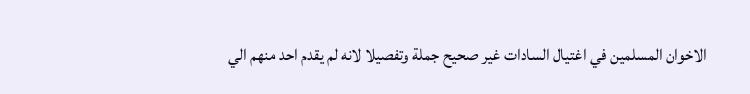الاخوان المسلمين في اغتيال السادات غير صحيح جملة وتفصيلا لانه لم يقدم احد منهم الي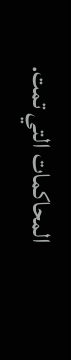المحاكمات التي تمت.